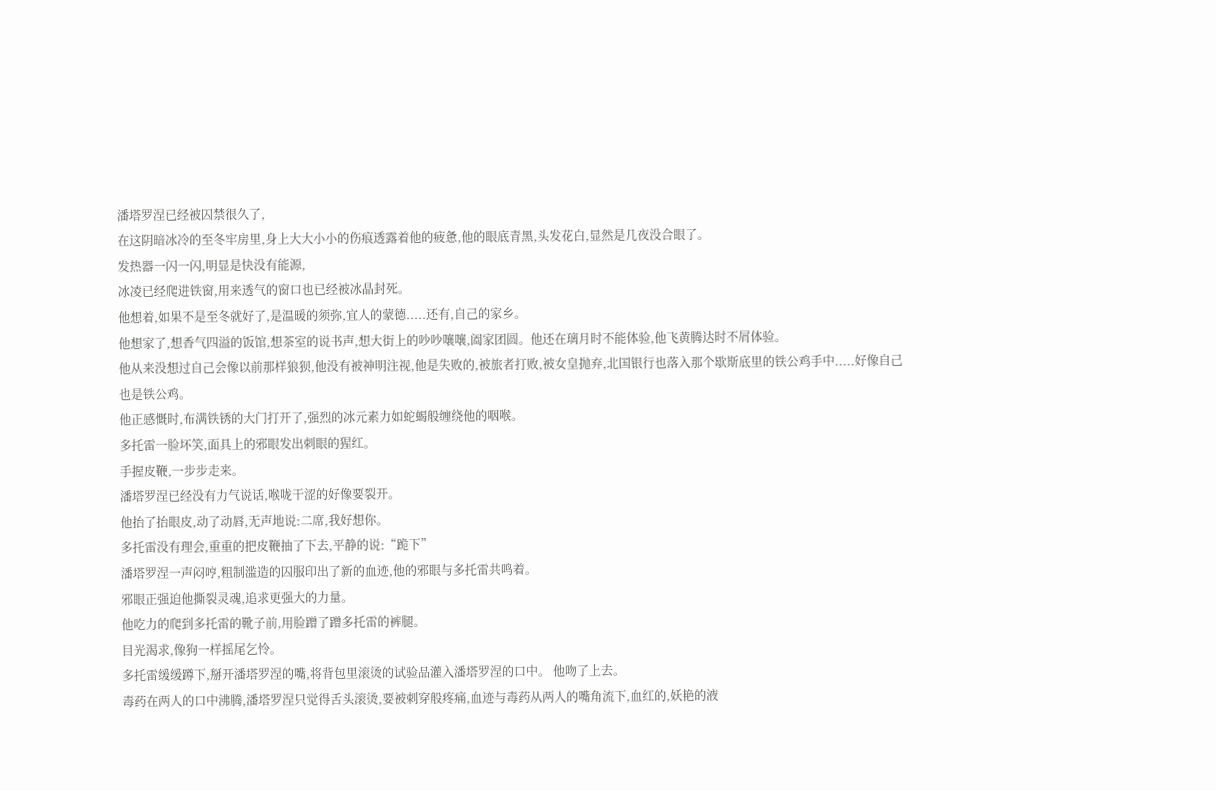潘塔罗涅已经被囚禁很久了,
在这阴暗冰冷的至冬牢房里,身上大大小小的伤痕透露着他的疲惫,他的眼底青黑,头发花白,显然是几夜没合眼了。
发热器一闪一闪,明显是快没有能源,
冰凌已经爬进铁窗,用来透气的窗口也已经被冰晶封死。
他想着,如果不是至冬就好了,是温暖的须弥,宜人的蒙德.....还有,自己的家乡。
他想家了,想香气四溢的饭馆,想茶室的说书声,想大街上的吵吵嚷嚷,阖家团圆。他还在璃月时不能体验,他飞黄腾达时不屑体验。
他从来没想过自己会像以前那样狼狈,他没有被神明注视,他是失败的,被旅者打败,被女皇抛弃,北国银行也落入那个歇斯底里的铁公鸡手中.....好像自己也是铁公鸡。
他正感慨时,布满铁锈的大门打开了,强烈的冰元素力如蛇蝎般缠绕他的咽喉。
多托雷一脸坏笑,面具上的邪眼发出刺眼的猩红。
手握皮鞭,一步步走来。
潘塔罗涅已经没有力气说话,喉咙干涩的好像要裂开。
他抬了抬眼皮,动了动唇,无声地说:二席,我好想你。
多托雷没有理会,重重的把皮鞭抽了下去,平静的说:“跪下”
潘塔罗涅一声闷哼,粗制滥造的囚服印出了新的血迹,他的邪眼与多托雷共鸣着。
邪眼正强迫他撕裂灵魂,追求更强大的力量。
他吃力的爬到多托雷的靴子前,用脸蹭了蹭多托雷的裤腿。
目光渴求,像狗一样摇尾乞怜。
多托雷缓缓蹲下,掰开潘塔罗涅的嘴,将背包里滚烫的试验品灌入潘塔罗涅的口中。 他吻了上去。
毒药在两人的口中沸腾,潘塔罗涅只觉得舌头滚烫,要被刺穿般疼痛,血迹与毒药从两人的嘴角流下,血红的,妖艳的液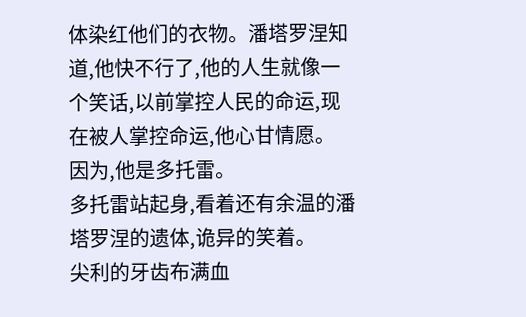体染红他们的衣物。潘塔罗涅知道,他快不行了,他的人生就像一个笑话,以前掌控人民的命运,现在被人掌控命运,他心甘情愿。
因为,他是多托雷。
多托雷站起身,看着还有余温的潘塔罗涅的遗体,诡异的笑着。
尖利的牙齿布满血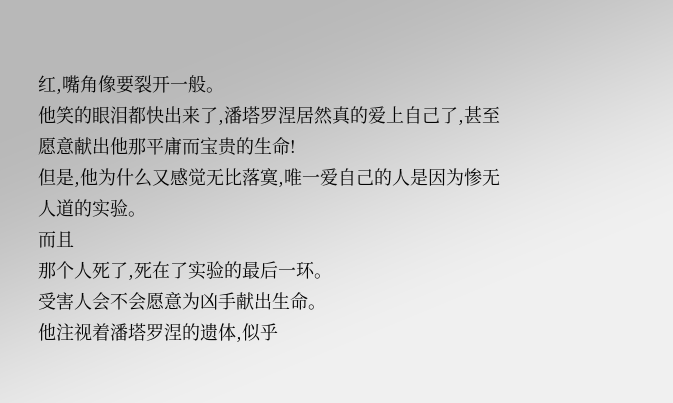红,嘴角像要裂开一般。
他笑的眼泪都快出来了,潘塔罗涅居然真的爱上自己了,甚至愿意献出他那平庸而宝贵的生命!
但是,他为什么又感觉无比落寞,唯一爱自己的人是因为惨无人道的实验。
而且
那个人死了,死在了实验的最后一环。
受害人会不会愿意为凶手献出生命。
他注视着潘塔罗涅的遗体,似乎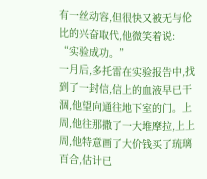有一丝动容,但很快又被无与伦比的兴奋取代,他微笑着说:
“实验成功。”
一月后,多托雷在实验报告中,找到了一封信,信上的血液早已干涸,他望向通往地下室的门。上周,他往那撒了一大堆摩拉,上上周,他特意画了大价钱买了琉璃百合,估计已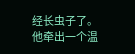经长虫子了。
他牵出一个温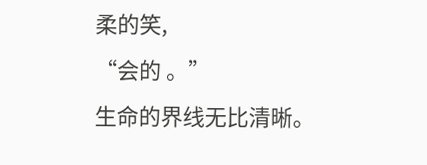柔的笑,
“会的 。”
生命的界线无比清晰。